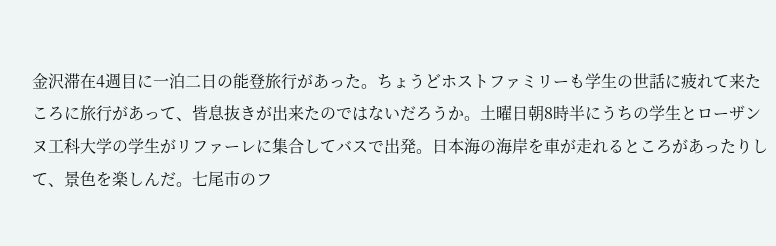金沢滞在4週目に一泊二日の能登旅行があった。ちょうどホストファミリーも学生の世話に疲れて来たころに旅行があって、皆息抜きが出来たのではないだろうか。土曜日朝8時半にうちの学生とローザンヌ工科大学の学生がリファーレに集合してバスで出発。日本海の海岸を車が走れるところがあったりして、景色を楽しんだ。七尾市のフ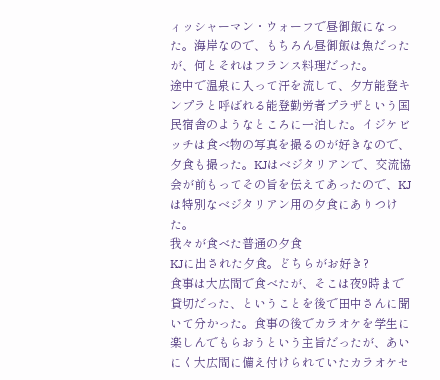ィッシャーマン・ウォーフで昼御飯になった。海岸なので、もちろん昼御飯は魚だったが、何とそれはフランス料理だった。
途中で温泉に入って汗を流して、夕方能登キンプラと呼ばれる能登勤労者プラザという国民宿舎のようなところに一泊した。イジケビッチは食べ物の写真を撮るのが好きなので、夕食も撮った。KJはベジタリアンで、交流協会が前もってその旨を伝えてあったので、KJは特別なベジタリアン用の夕食にありつけた。
我々が食べた普通の夕食
KJに出された夕食。どちらがお好き?
食事は大広間で食べたが、そこは夜9時まで貸切だった、ということを後で田中さんに聞いて分かった。食事の後でカラオケを学生に楽しんでもらおうという主旨だったが、あいにく大広間に備え付けられていたカラオケセ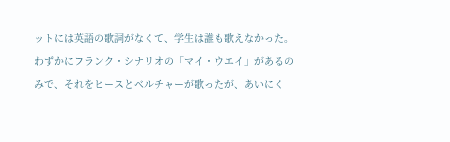ットには英語の歌詞がなくて、学生は誰も歌えなかった。わずかにフランク・シナリオの「マイ・ウエイ」があるのみで、それをヒースとベルチャーが歌ったが、あいにく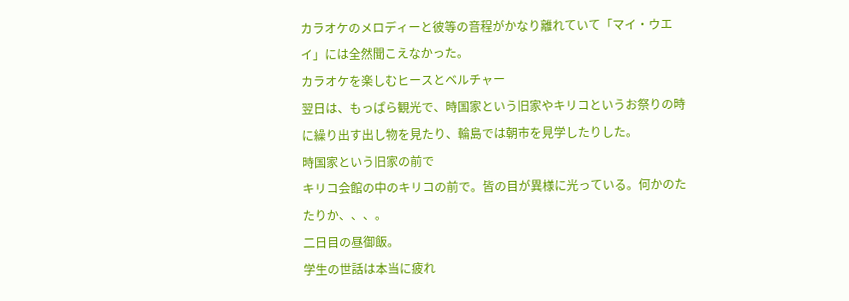カラオケのメロディーと彼等の音程がかなり離れていて「マイ・ウエイ」には全然聞こえなかった。
カラオケを楽しむヒースとベルチャー
翌日は、もっぱら観光で、時国家という旧家やキリコというお祭りの時に繰り出す出し物を見たり、輪島では朝市を見学したりした。
時国家という旧家の前で
キリコ会館の中のキリコの前で。皆の目が異様に光っている。何かのたたりか、、、。
二日目の昼御飯。
学生の世話は本当に疲れ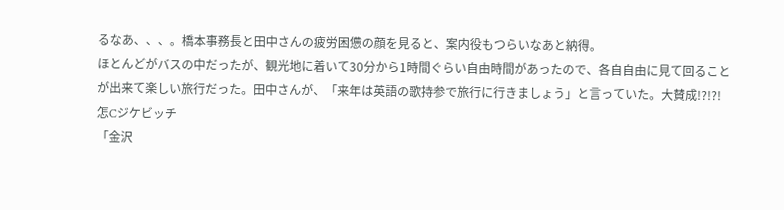るなあ、、、。橋本事務長と田中さんの疲労困憊の顔を見ると、案内役もつらいなあと納得。
ほとんどがバスの中だったが、観光地に着いて30分から1時間ぐらい自由時間があったので、各自自由に見て回ることが出来て楽しい旅行だった。田中さんが、「来年は英語の歌持参で旅行に行きましょう」と言っていた。大賛成!?!?!
怎Cジケビッチ
「金沢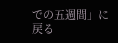での五週間」に戻る